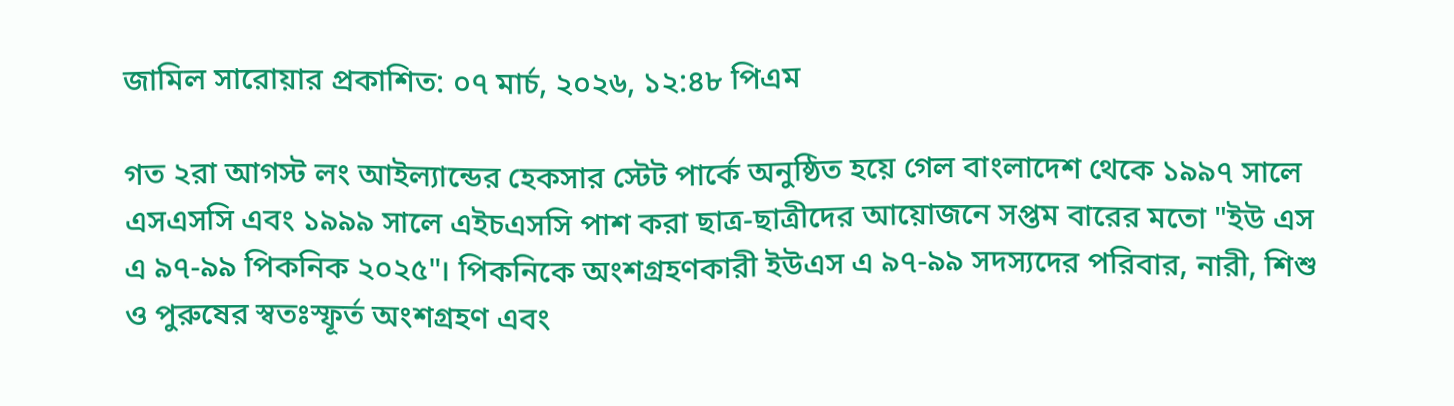জামিল সারোয়ার প্রকাশিত: ০৭ মার্চ, ২০২৬, ১২:৪৮ পিএম

গত ২রা আগস্ট লং আইল্যান্ডের হেকসার স্টেট পার্কে অনুষ্ঠিত হয়ে গেল বাংলাদেশ থেকে ১৯৯৭ সালে এসএসসি এবং ১৯৯৯ সালে এইচএসসি পাশ করা ছাত্র-ছাত্রীদের আয়োজনে সপ্তম বারের মতো "ইউ এস এ ৯৭-৯৯ পিকনিক ২০২৫"। পিকনিকে অংশগ্রহণকারী ইউএস এ ৯৭-৯৯ সদস্যদের পরিবার, নারী, শিশু ও পুরুষের স্বতঃস্ফূর্ত অংশগ্রহণ এবং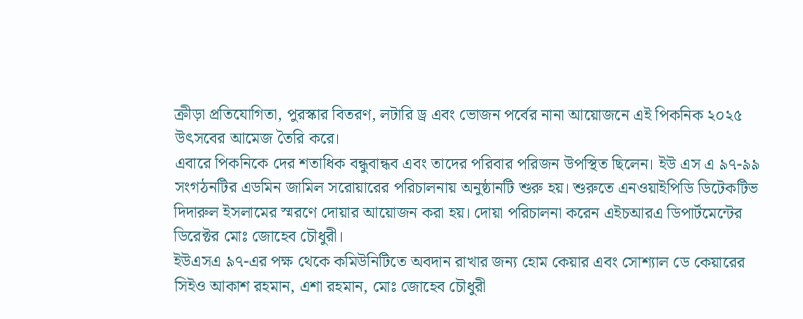ক্রীড়া প্রতিযোগিতা, পুরস্কার বিতরণ, লটারি ড্র এবং ভোজন পর্বের নানা আয়োজনে এই পিকনিক ২০২৫ উৎসবের আমেজ তৈরি করে।
এবারে পিকনিকে দের শতাধিক বন্ধুবান্ধব এবং তাদের পরিবার পরিজন উপস্থিত ছিলেন। ইউ এস এ ৯৭-৯৯ সংগঠনটির এডমিন জামিল সরোয়ারের পরিচালনায় অনুষ্ঠানটি শুরু হয়। শুরুতে এনওয়াইপিডি ডিটেকটিভ দিদারুল ইসলামের স্মরণে দোয়ার আয়োজন করা হয়। দোয়া পরিচালনা করেন এইচআরএ ডিপার্টমেন্টের ডিরেক্টর মোঃ জোহেব চৌধুরী।
ইউএসএ ৯৭-এর পক্ষ থেকে কমিউনিটিতে অবদান রাখার জন্য হোম কেয়ার এবং সোশ্যাল ডে কেয়ারের সিইও আকাশ রহমান, এশা রহমান, মোঃ জোহেব চৌধুরী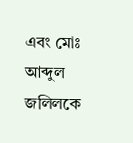এবং মোঃ আব্দুল জলিলকে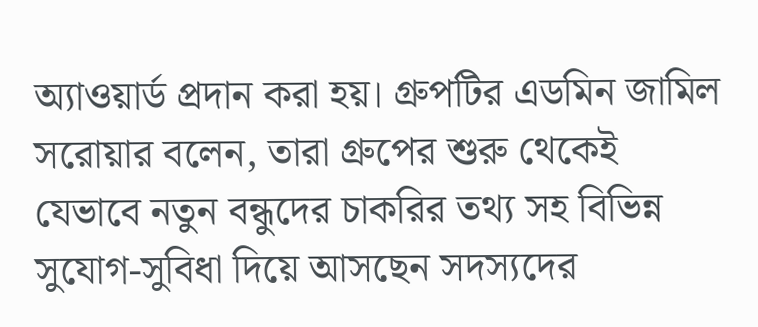অ্যাওয়ার্ড প্রদান করা হয়। গ্রুপটির এডমিন জামিল সরোয়ার বলেন, তারা গ্রুপের শুরু থেকেই যেভাবে নতুন বন্ধুদের চাকরির তথ্য সহ বিভিন্ন সুযোগ-সুবিধা দিয়ে আসছেন সদস্যদের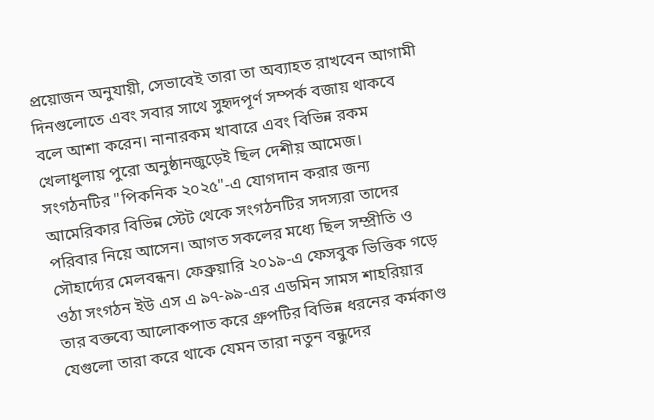প্রয়োজন অনুযায়ী, সেভাবেই তারা তা অব্যাহত রাখবেন আগামী দিনগুলোতে এবং সবার সাথে সুহৃদপূর্ণ সম্পর্ক বজায় থাকবে বলে আশা করেন। নানারকম খাবারে এবং বিভিন্ন রকম খেলাধুলায় পুরো অনুষ্ঠানজুড়েই ছিল দেশীয় আমেজ।
সংগঠনটির "পিকনিক ২০২৫"-এ যোগদান করার জন্য আমেরিকার বিভিন্ন স্টেট থেকে সংগঠনটির সদস্যরা তাদের পরিবার নিয়ে আসেন। আগত সকলের মধ্যে ছিল সম্প্রীতি ও সৌহার্দ্যের মেলবন্ধন। ফেব্রুয়ারি ২০১৯-এ ফেসবুক ভিত্তিক গড়ে ওঠা সংগঠন ইউ এস এ ৯৭-৯৯-এর এডমিন সামস শাহরিয়ার তার বক্তব্যে আলোকপাত করে গ্রুপটির বিভিন্ন ধরনের কর্মকাণ্ড যেগুলো তারা করে থাকে যেমন তারা নতুন বন্ধুদের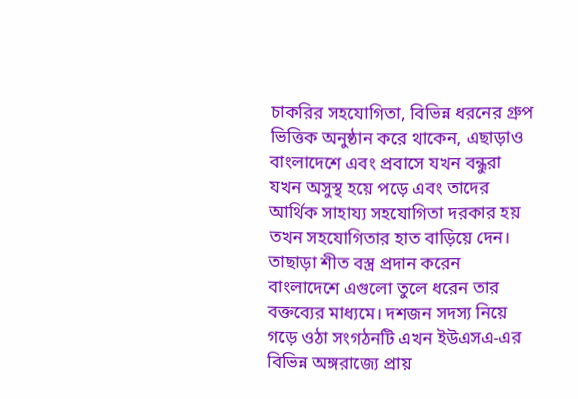চাকরির সহযোগিতা, বিভিন্ন ধরনের গ্রুপ ভিত্তিক অনুষ্ঠান করে থাকেন, এছাড়াও বাংলাদেশে এবং প্রবাসে যখন বন্ধুরা যখন অসুস্থ হয়ে পড়ে এবং তাদের আর্থিক সাহায্য সহযোগিতা দরকার হয় তখন সহযোগিতার হাত বাড়িয়ে দেন। তাছাড়া শীত বস্ত্র প্রদান করেন
বাংলাদেশে এগুলো তুলে ধরেন তার বক্তব্যের মাধ্যমে। দশজন সদস্য নিয়ে গড়ে ওঠা সংগঠনটি এখন ইউএসএ-এর বিভিন্ন অঙ্গরাজ্যে প্রায়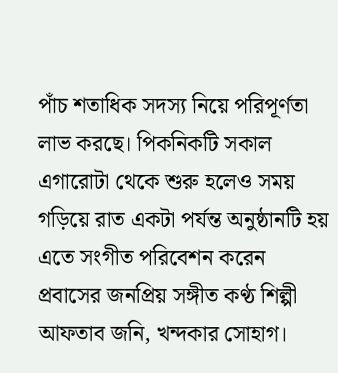পাঁচ শতাধিক সদস্য নিয়ে পরিপূর্ণতা লাভ করছে। পিকনিকটি সকাল এগারোটা থেকে শুরু হলেও সময় গড়িয়ে রাত একটা পর্যন্ত অনুষ্ঠানটি হয় এতে সংগীত পরিবেশন করেন প্রবাসের জনপ্রিয় সঙ্গীত কণ্ঠ শিল্পী আফতাব জনি, খন্দকার সোহাগ।